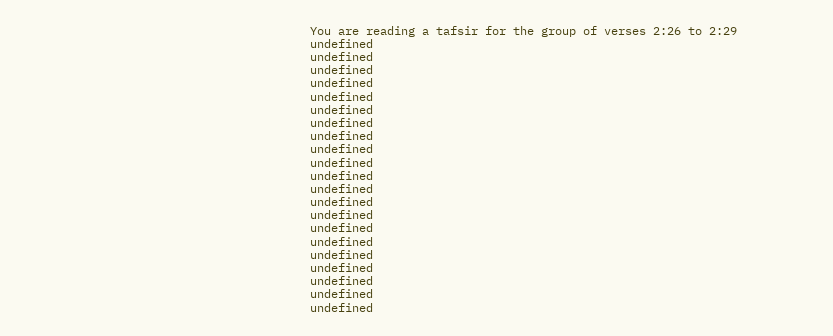You are reading a tafsir for the group of verses 2:26 to 2:29
undefined
undefined
undefined
undefined
undefined
undefined
undefined
undefined
undefined
undefined
undefined
undefined
undefined
undefined
undefined
undefined
undefined
undefined
undefined
undefined
undefined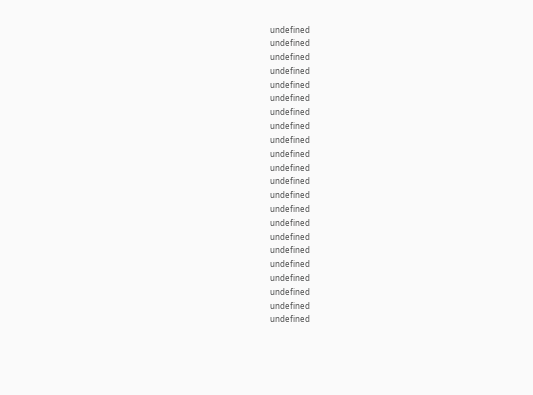undefined
undefined
undefined
undefined
undefined
undefined
undefined
undefined
undefined
undefined
undefined
undefined
undefined
undefined
undefined
undefined
undefined
undefined
undefined
undefined
undefined
undefined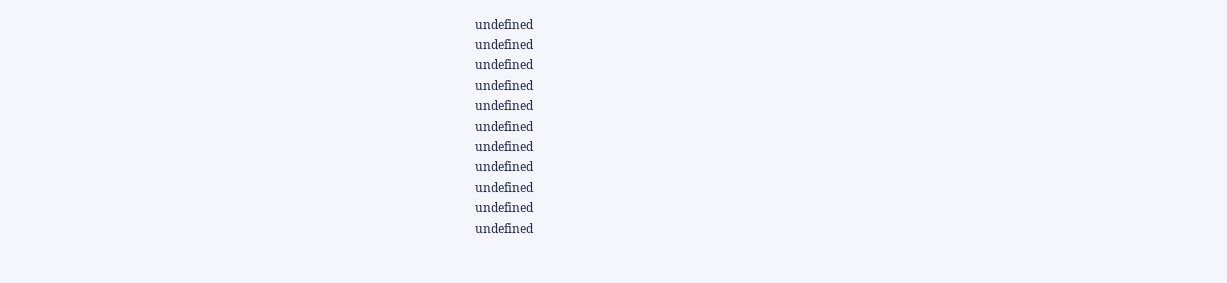undefined
undefined
undefined
undefined
undefined
undefined
undefined
undefined
undefined
undefined
undefined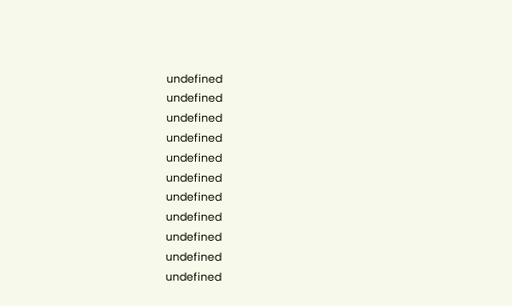undefined
undefined
undefined
undefined
undefined
undefined
undefined
undefined
undefined
undefined
undefined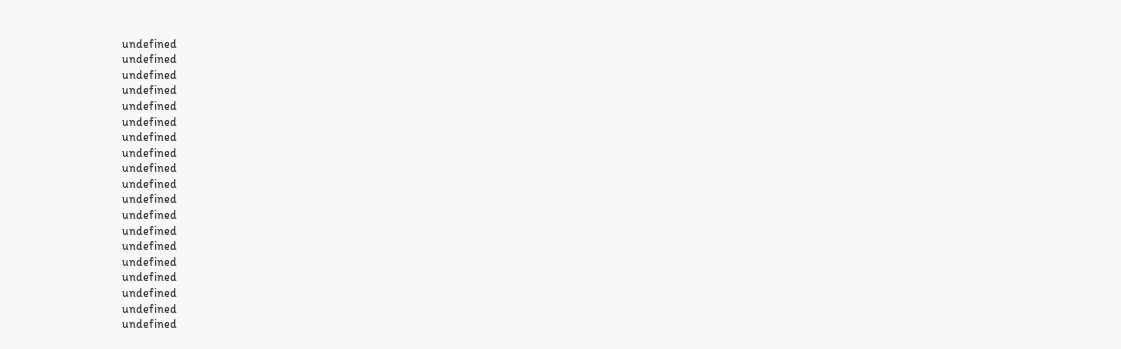undefined
undefined
undefined
undefined
undefined
undefined
undefined
undefined
undefined
undefined
undefined
undefined
undefined
undefined
undefined
undefined
undefined
undefined
undefined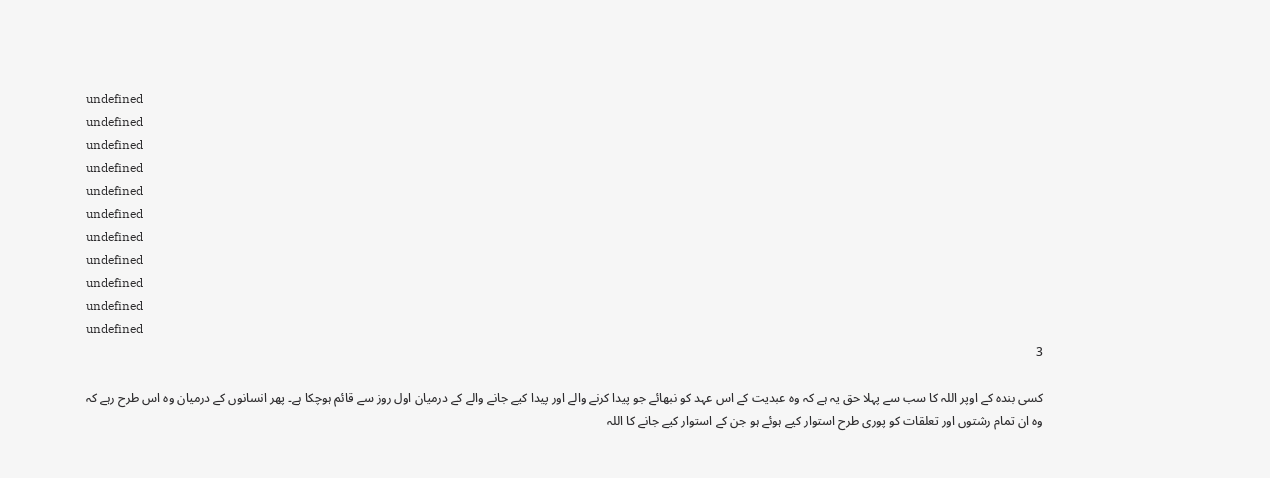undefined
undefined
undefined
undefined
undefined
undefined
undefined
undefined
undefined
undefined
undefined
3

کسی بندہ کے اوپر اللہ کا سب سے پہلا حق یہ ہے کہ وہ عبدیت کے اس عہد کو نبھائے جو پیدا کرنے والے اور پیدا کیے جانے والے کے درمیان اول روز سے قائم ہوچکا ہے۔ پھر انسانوں کے درمیان وہ اس طرح رہے کہ وہ ان تمام رشتوں اور تعلقات کو پوری طرح استوار کیے ہوئے ہو جن کے استوار کیے جانے کا اللہ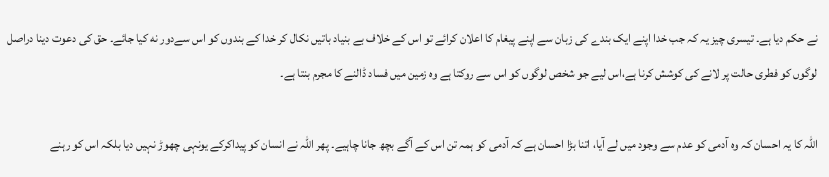نے حکم دیا ہے۔ تیسری چیز یہ کہ جب خدا اپنے ایک بندے کی زبان سے اپنے پیغام کا اعلان کرائے تو اس کے خلاف بے بنیاد باتیں نکال کر خدا کے بندوں کو اس سےدور نه كيا جائے۔ حق کی دعوت دینا دراصل لوگوں کو فطری حالت پر لانے کی کوشش کرنا ہے،اس لیے جو شخص لوگوں کو اس سے روکتا ہے وہ زمین میں فساد ڈالنے کا مجرم بنتا ہے۔

اللہ کا یہ احسان کہ وہ آدمی کو عدم سے وجود میں لے آیا، اتنا بڑا احسان ہے کہ آدمی کو ہمہ تن اس کے آگے بچھ جانا چاہیے۔ پھر اللہ نے انسان کو پیداکرکے یونہی چھوڑ نہیں دیا بلکہ اس کو رہنے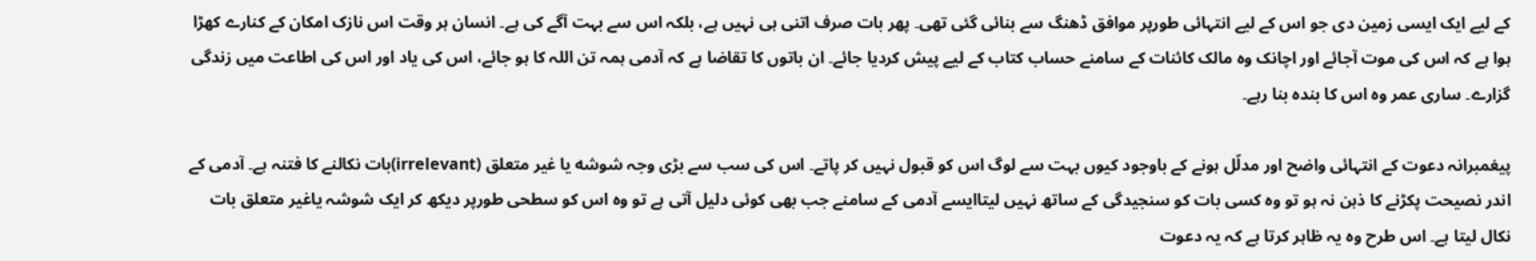کے لیے ایک ایسی زمین دی جو اس کے لیے انتہائی طورپر موافق ڈھنگ سے بنائی گئی تھی۔ پھر بات صرف اتنی ہی نہیں ہے، بلکہ اس سے بہت آگے کی ہے۔ انسان ہر وقت اس نازک امکان کے کنارے کھڑا ہوا ہے کہ اس کی موت آجائے اور اچانک وہ مالک کائنات کے سامنے حساب کتاب کے لیے پیش کردیا جائے۔ ان باتوں کا تقاضا ہے کہ آدمی ہمہ تن اللہ کا ہو جائے، اس کی یاد اور اس کی اطاعت میں زندگی گزارے۔ ساری عمر وہ اس کا بندہ بنا رہے۔

پیغمبرانہ دعوت کے انتہائی واضح اور مدلّل ہونے کے باوجود کیوں بہت سے لوگ اس کو قبول نہیں کر پاتے۔ اس کی سب سے بڑی وجہ شوشه يا غير متعلق (irrelevant)بات نکالنے کا فتنہ ہے۔ آدمی کے اندر نصیحت پکڑنے کا ذہن نہ ہو تو وہ کسی بات کو سنجیدگی کے ساتھ نہیں لیتاایسے آدمی کے سامنے جب بھی کوئی دلیل آتی ہے تو وہ اس کو سطحی طورپر دیکھ کر ایک شوشہ ياغير متعلق بات نکال لیتا ہے۔ اس طرح وہ یہ ظاہر کرتا ہے کہ یہ دعوت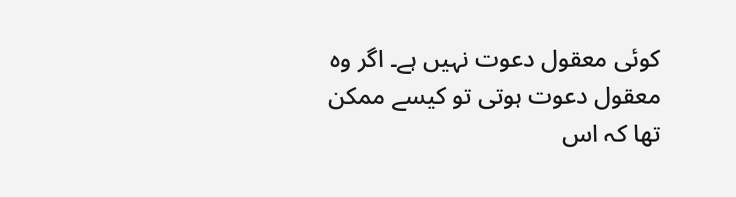کوئی معقول دعوت نہیں ہے۔ اگر وہ معقول دعوت ہوتی تو کیسے ممکن تھا کہ اس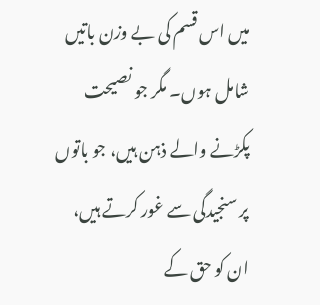میں اس قسم کی بے وزن باتیں شامل ہوں۔ مگر جو نصیحت پکڑنے والے ذہن ہیں، جو باتوں پر سنجیدگی سے غور کرتے ہیں، ان کو حق کے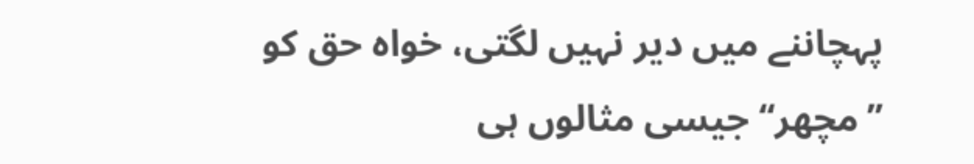پہچاننے میں دیر نہیں لگتی، خواہ حق کو ’’مچھر‘‘ جیسی مثالوں ہی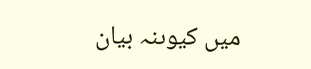میں کیوںنہ بیان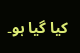کیا گیا ہو۔